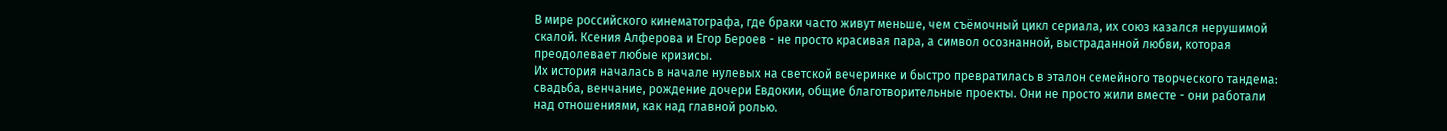В мире российского кинематографа, где браки часто живут меньше, чем съёмочный цикл сериала, их союз казался нерушимой скалой. Ксения Алферова и Егор Бероев - не просто красивая пара, а символ осознанной, выстраданной любви, которая преодолевает любые кризисы.
Их история началась в начале нулевых на светской вечеринке и быстро превратилась в эталон семейного творческого тандема: свадьба, венчание, рождение дочери Евдокии, общие благотворительные проекты. Они не просто жили вместе - они работали над отношениями, как над главной ролью.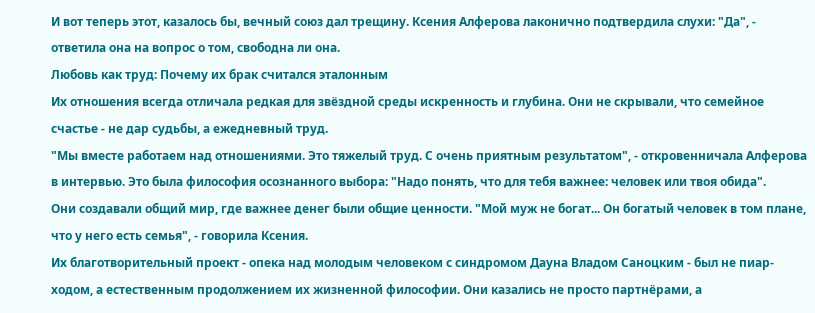И вот теперь этот, казалось бы, вечный союз дал трещину. Ксения Алферова лаконично подтвердила слухи: "Да", - ответила она на вопрос о том, свободна ли она.
Любовь как труд: Почему их брак считался эталонным
Их отношения всегда отличала редкая для звёздной среды искренность и глубина. Они не скрывали, что семейное счастье - не дар судьбы, а ежедневный труд.
"Мы вместе работаем над отношениями. Это тяжелый труд. С очень приятным результатом", - откровенничала Алферова в интервью. Это была философия осознанного выбора: "Надо понять, что для тебя важнее: человек или твоя обида".
Они создавали общий мир, где важнее денег были общие ценности. "Мой муж не богат... Он богатый человек в том плане, что у него есть семья", - говорила Ксения.
Их благотворительный проект - опека над молодым человеком с синдромом Дауна Владом Саноцким - был не пиар-ходом, а естественным продолжением их жизненной философии. Они казались не просто партнёрами, а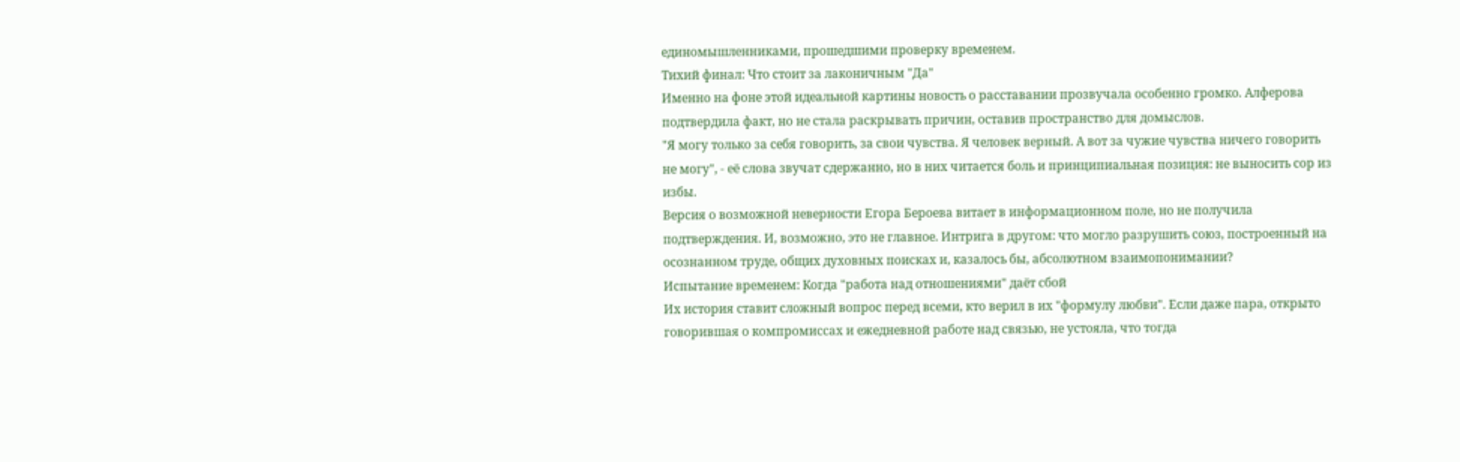единомышленниками, прошедшими проверку временем.
Тихий финал: Что стоит за лаконичным "Да"
Именно на фоне этой идеальной картины новость о расставании прозвучала особенно громко. Алферова подтвердила факт, но не стала раскрывать причин, оставив пространство для домыслов.
"Я могу только за себя говорить, за свои чувства. Я человек верный. А вот за чужие чувства ничего говорить не могу", - её слова звучат сдержанно, но в них читается боль и принципиальная позиция: не выносить сор из избы.
Версия о возможной неверности Егора Бероева витает в информационном поле, но не получила подтверждения. И, возможно, это не главное. Интрига в другом: что могло разрушить союз, построенный на осознанном труде, общих духовных поисках и, казалось бы, абсолютном взаимопонимании?
Испытание временем: Когда "работа над отношениями" даёт сбой
Их история ставит сложный вопрос перед всеми, кто верил в их "формулу любви". Если даже пара, открыто говорившая о компромиссах и ежедневной работе над связью, не устояла, что тогда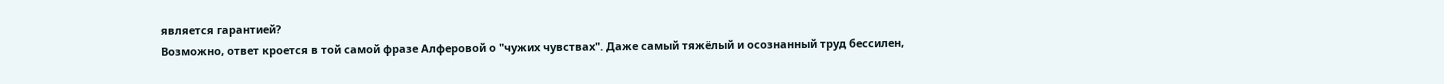является гарантией?
Возможно, ответ кроется в той самой фразе Алферовой о "чужих чувствах". Даже самый тяжёлый и осознанный труд бессилен,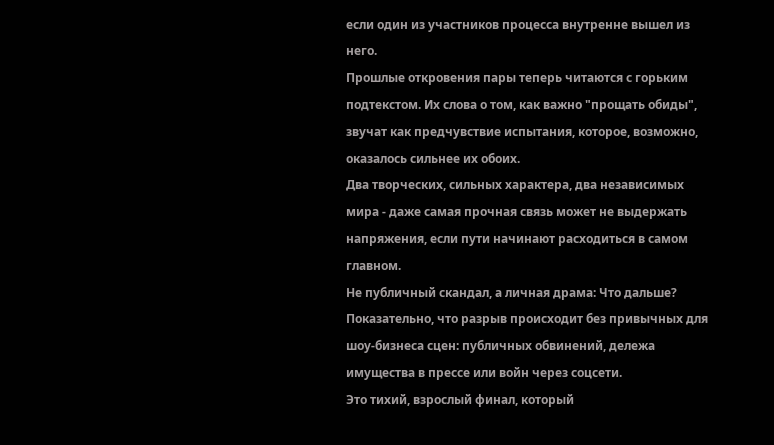если один из участников процесса внутренне вышел из него.
Прошлые откровения пары теперь читаются с горьким подтекстом. Их слова о том, как важно "прощать обиды", звучат как предчувствие испытания, которое, возможно, оказалось сильнее их обоих.
Два творческих, сильных характера, два независимых мира - даже самая прочная связь может не выдержать напряжения, если пути начинают расходиться в самом главном.
Не публичный скандал, а личная драма: Что дальше?
Показательно, что разрыв происходит без привычных для шоу-бизнеса сцен: публичных обвинений, дележа имущества в прессе или войн через соцсети.
Это тихий, взрослый финал, который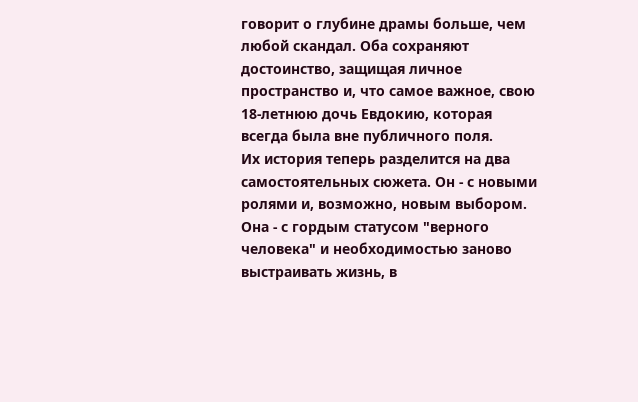говорит о глубине драмы больше, чем любой скандал. Оба сохраняют достоинство, защищая личное пространство и, что самое важное, свою 18-летнюю дочь Евдокию, которая всегда была вне публичного поля.
Их история теперь разделится на два самостоятельных сюжета. Он - с новыми ролями и, возможно, новым выбором. Она - с гордым статусом "верного человека" и необходимостью заново выстраивать жизнь, в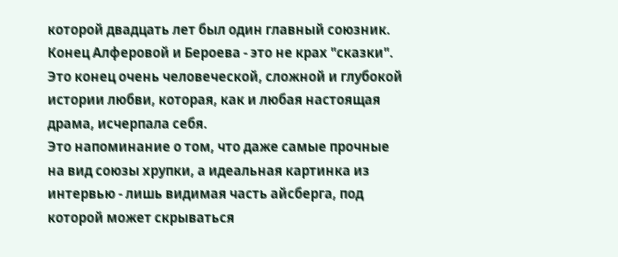которой двадцать лет был один главный союзник.
Конец Алферовой и Бероева - это не крах "сказки". Это конец очень человеческой, сложной и глубокой истории любви, которая, как и любая настоящая драма, исчерпала себя.
Это напоминание о том, что даже самые прочные на вид союзы хрупки, а идеальная картинка из интервью - лишь видимая часть айсберга, под которой может скрываться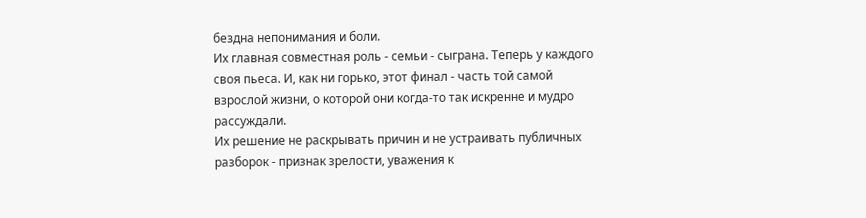бездна непонимания и боли.
Их главная совместная роль - семьи - сыграна. Теперь у каждого своя пьеса. И, как ни горько, этот финал - часть той самой взрослой жизни, о которой они когда-то так искренне и мудро рассуждали.
Их решение не раскрывать причин и не устраивать публичных разборок - признак зрелости, уважения к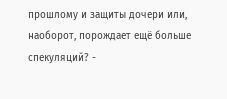прошлому и защиты дочери или, наоборот, порождает ещё больше спекуляций? -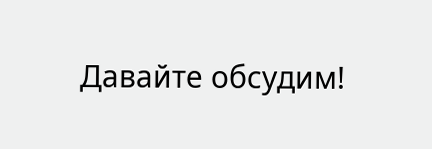Давайте обсудим!